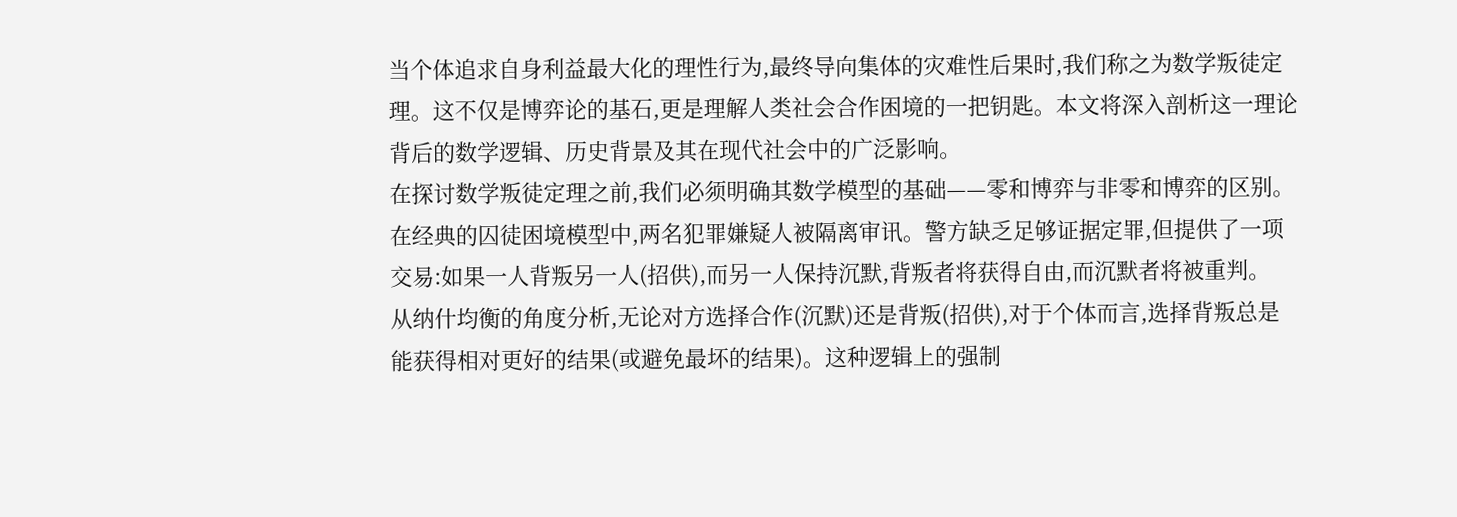当个体追求自身利益最大化的理性行为,最终导向集体的灾难性后果时,我们称之为数学叛徒定理。这不仅是博弈论的基石,更是理解人类社会合作困境的一把钥匙。本文将深入剖析这一理论背后的数学逻辑、历史背景及其在现代社会中的广泛影响。
在探讨数学叛徒定理之前,我们必须明确其数学模型的基础——零和博弈与非零和博弈的区别。在经典的囚徒困境模型中,两名犯罪嫌疑人被隔离审讯。警方缺乏足够证据定罪,但提供了一项交易:如果一人背叛另一人(招供),而另一人保持沉默,背叛者将获得自由,而沉默者将被重判。
从纳什均衡的角度分析,无论对方选择合作(沉默)还是背叛(招供),对于个体而言,选择背叛总是能获得相对更好的结果(或避免最坏的结果)。这种逻辑上的强制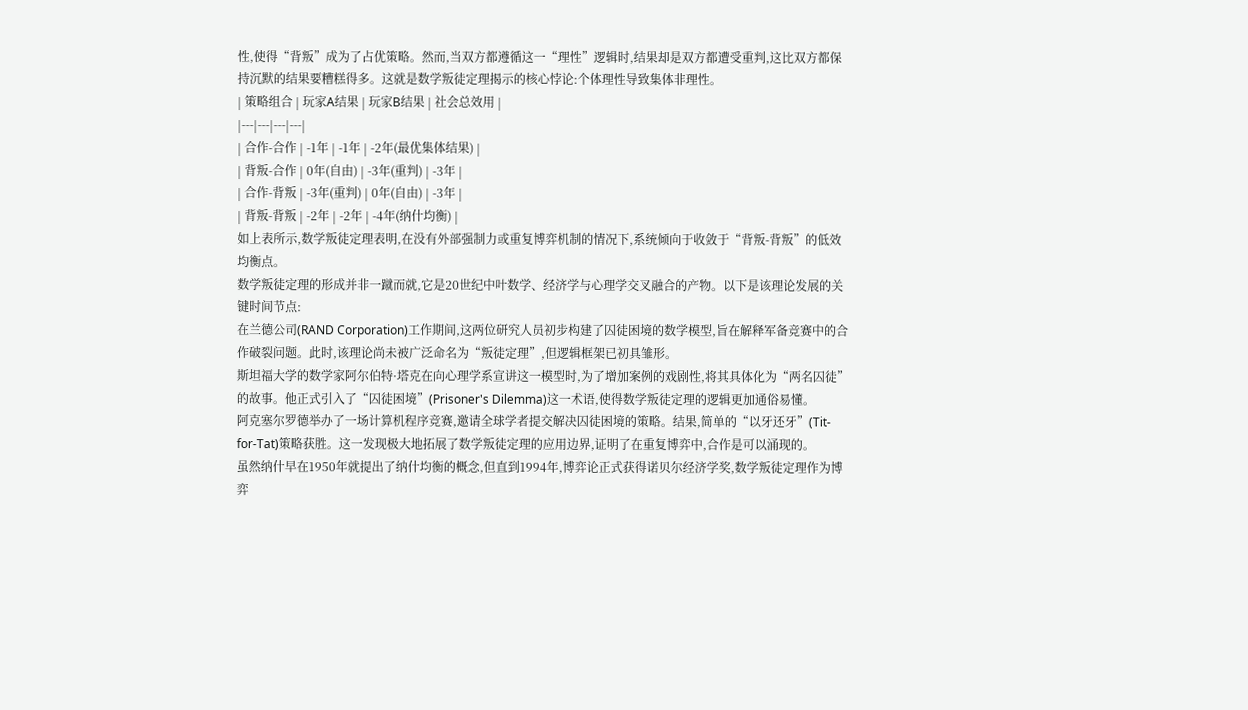性,使得“背叛”成为了占优策略。然而,当双方都遵循这一“理性”逻辑时,结果却是双方都遭受重判,这比双方都保持沉默的结果要糟糕得多。这就是数学叛徒定理揭示的核心悖论:个体理性导致集体非理性。
| 策略组合 | 玩家A结果 | 玩家B结果 | 社会总效用 |
|---|---|---|---|
| 合作-合作 | -1年 | -1年 | -2年(最优集体结果) |
| 背叛-合作 | 0年(自由) | -3年(重判) | -3年 |
| 合作-背叛 | -3年(重判) | 0年(自由) | -3年 |
| 背叛-背叛 | -2年 | -2年 | -4年(纳什均衡) |
如上表所示,数学叛徒定理表明,在没有外部强制力或重复博弈机制的情况下,系统倾向于收敛于“背叛-背叛”的低效均衡点。
数学叛徒定理的形成并非一蹴而就,它是20世纪中叶数学、经济学与心理学交叉融合的产物。以下是该理论发展的关键时间节点:
在兰德公司(RAND Corporation)工作期间,这两位研究人员初步构建了囚徒困境的数学模型,旨在解释军备竞赛中的合作破裂问题。此时,该理论尚未被广泛命名为“叛徒定理”,但逻辑框架已初具雏形。
斯坦福大学的数学家阿尔伯特·塔克在向心理学系宣讲这一模型时,为了增加案例的戏剧性,将其具体化为“两名囚徒”的故事。他正式引入了“囚徒困境”(Prisoner's Dilemma)这一术语,使得数学叛徒定理的逻辑更加通俗易懂。
阿克塞尔罗德举办了一场计算机程序竞赛,邀请全球学者提交解决囚徒困境的策略。结果,简单的“以牙还牙”(Tit-for-Tat)策略获胜。这一发现极大地拓展了数学叛徒定理的应用边界,证明了在重复博弈中,合作是可以涌现的。
虽然纳什早在1950年就提出了纳什均衡的概念,但直到1994年,博弈论正式获得诺贝尔经济学奖,数学叛徒定理作为博弈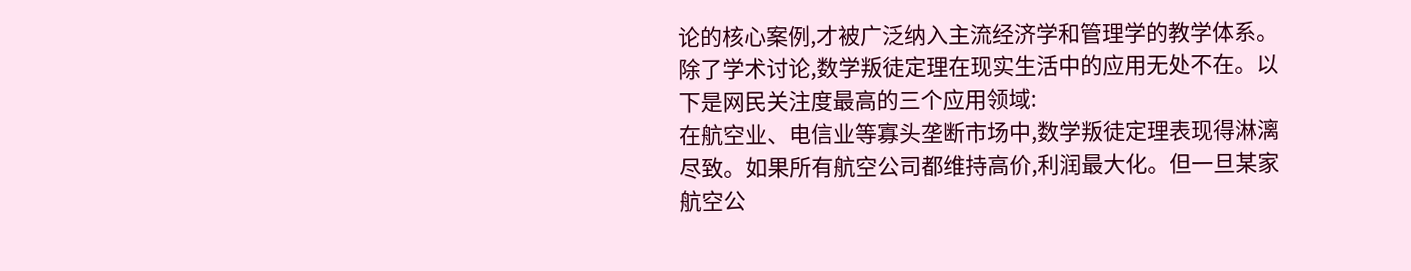论的核心案例,才被广泛纳入主流经济学和管理学的教学体系。
除了学术讨论,数学叛徒定理在现实生活中的应用无处不在。以下是网民关注度最高的三个应用领域:
在航空业、电信业等寡头垄断市场中,数学叛徒定理表现得淋漓尽致。如果所有航空公司都维持高价,利润最大化。但一旦某家航空公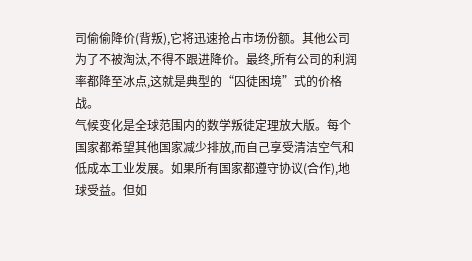司偷偷降价(背叛),它将迅速抢占市场份额。其他公司为了不被淘汰,不得不跟进降价。最终,所有公司的利润率都降至冰点,这就是典型的“囚徒困境”式的价格战。
气候变化是全球范围内的数学叛徒定理放大版。每个国家都希望其他国家减少排放,而自己享受清洁空气和低成本工业发展。如果所有国家都遵守协议(合作),地球受益。但如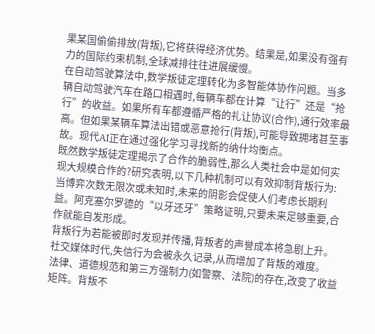果某国偷偷排放(背叛),它将获得经济优势。结果是,如果没有强有力的国际约束机制,全球减排往往进展缓慢。
在自动驾驶算法中,数学叛徒定理转化为多智能体协作问题。当多辆自动驾驶汽车在路口相遇时,每辆车都在计算“让行”还是“抢行”的收益。如果所有车都遵循严格的礼让协议(合作),通行效率最高。但如果某辆车算法出错或恶意抢行(背叛),可能导致拥堵甚至事故。现代AI正在通过强化学习寻找新的纳什均衡点。
既然数学叛徒定理揭示了合作的脆弱性,那么人类社会中是如何实现大规模合作的?研究表明,以下几种机制可以有效抑制背叛行为:
当博弈次数无限次或未知时,未来的阴影会促使人们考虑长期利益。阿克塞尔罗德的“以牙还牙”策略证明,只要未来足够重要,合作就能自发形成。
背叛行为若能被即时发现并传播,背叛者的声誉成本将急剧上升。社交媒体时代,失信行为会被永久记录,从而增加了背叛的难度。
法律、道德规范和第三方强制力(如警察、法院)的存在,改变了收益矩阵。背叛不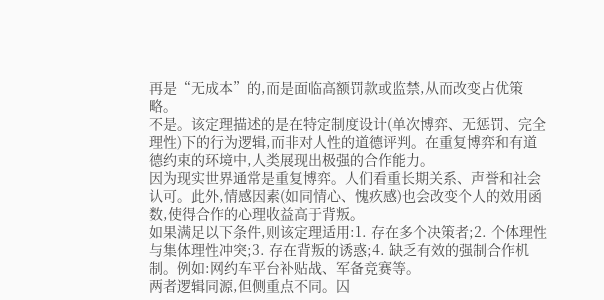再是“无成本”的,而是面临高额罚款或监禁,从而改变占优策略。
不是。该定理描述的是在特定制度设计(单次博弈、无惩罚、完全理性)下的行为逻辑,而非对人性的道德评判。在重复博弈和有道德约束的环境中,人类展现出极强的合作能力。
因为现实世界通常是重复博弈。人们看重长期关系、声誉和社会认可。此外,情感因素(如同情心、愧疚感)也会改变个人的效用函数,使得合作的心理收益高于背叛。
如果满足以下条件,则该定理适用:1. 存在多个决策者;2. 个体理性与集体理性冲突;3. 存在背叛的诱惑;4. 缺乏有效的强制合作机制。例如:网约车平台补贴战、军备竞赛等。
两者逻辑同源,但侧重点不同。囚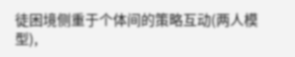徒困境侧重于个体间的策略互动(两人模型),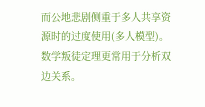而公地悲剧侧重于多人共享资源时的过度使用(多人模型)。数学叛徒定理更常用于分析双边关系。